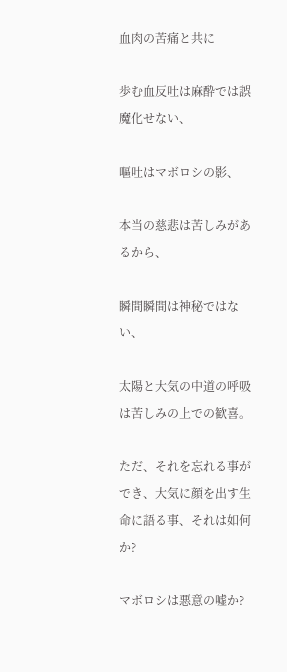血肉の苦痛と共に

歩む血反吐は麻酔では誤魔化せない、

嘔吐はマボロシの影、

本当の慈悲は苦しみがあるから、

瞬間瞬間は神秘ではない、

太陽と大気の中道の呼吸は苦しみの上での歓喜。

ただ、それを忘れる事ができ、大気に顔を出す生命に語る事、それは如何か?

マボロシは悪意の嘘か?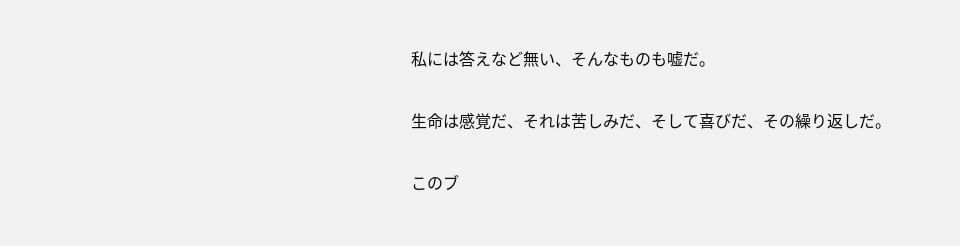私には答えなど無い、そんなものも嘘だ。

生命は感覚だ、それは苦しみだ、そして喜びだ、その繰り返しだ。

このブ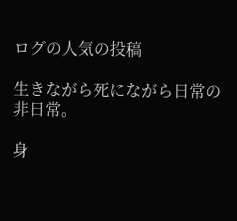ログの人気の投稿

生きながら死にながら日常の非日常。

身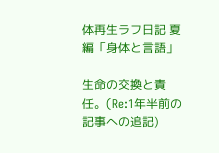体再生ラフ日記 夏編「身体と言語」

生命の交換と責任。(Re:1年半前の記事への追記)